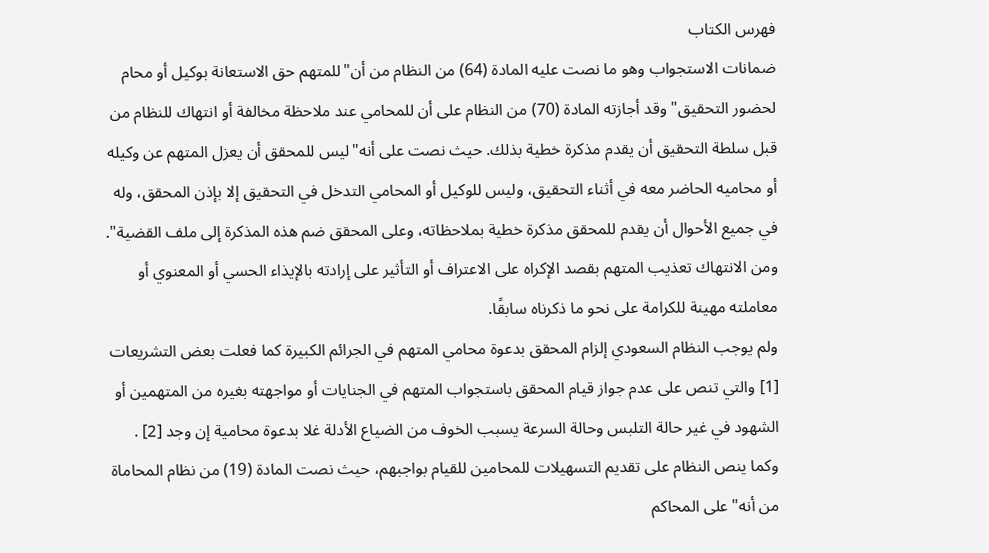فهرس الكتاب
ضمانات الاستجواب وهو ما نصت عليه المادة (64) من النظام من أن"للمتهم حق الاستعانة بوكيل أو محام لحضور التحقيق"وقد أجازته المادة (70) من النظام على أن للمحامي عند ملاحظة مخالفة أو انتهاك للنظام من قبل سلطة التحقيق أن يقدم مذكرة خطية بذلك. حيث نصت على أنه"ليس للمحقق أن يعزل المتهم عن وكيله أو محاميه الحاضر معه في أثناء التحقيق، وليس للوكيل أو المحامي التدخل في التحقيق إلا بإذن المحقق، وله في جميع الأحوال أن يقدم للمحقق مذكرة خطية بملاحظاته، وعلى المحقق ضم هذه المذكرة إلى ملف القضية". ومن الانتهاك تعذيب المتهم بقصد الإكراه على الاعتراف أو التأثير على إرادته بالإيذاء الحسي أو المعنوي أو معاملته مهينة للكرامة على نحو ما ذكرناه سابقًا.
ولم يوجب النظام السعودي إلزام المحقق بدعوة محامي المتهم في الجرائم الكبيرة كما فعلت بعض التشريعات [1] والتي تنص على عدم جواز قيام المحقق باستجواب المتهم في الجنايات أو مواجهته بغيره من المتهمين أو الشهود في غير حالة التلبس وحالة السرعة يسبب الخوف من الضياع الأدلة غلا بدعوة محامية إن وجد [2] . وكما ينص النظام على تقديم التسهيلات للمحامين للقيام بواجبهم، حيث نصت المادة (19) من نظام المحاماة من أنه"على المحاكم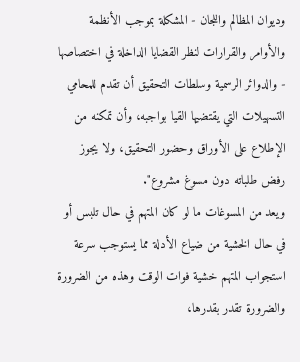وديوان المظالم واللجان - المشكلة بموجب الأنظمة والأوامر والقرارات لنظر القضايا الداخلة في اختصاصها - والدوائر الرسمية وسلطات التحقيق أن تقدم للمحامي التسهيلات التي يقتضيها القيا بواجبه، وأن تمكنه من الإطلاع على الأوراق وحضور التحقيق، ولا يجوز رفض طلباته دون مسوغ مشروع".
ويعد من المسوغات ما لو كان المتهم في حال تلبس أو في حال الخشية من ضياع الأدلة مما يستوجب سرعة استجواب المتهم خشية فوات الوقت وهذه من الضرورة والضرورة تقدر بقدرها،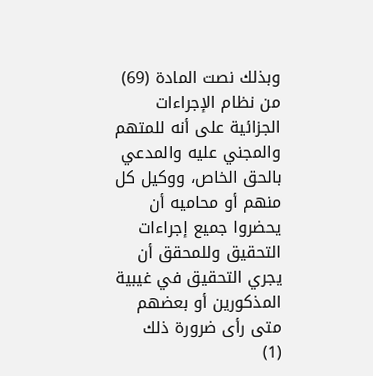وبذلك نصت المادة (69) من نظام الإجراءات الجزائية على أنه للمتهم والمجني عليه والمدعي بالحق الخاص، ووكيل كل منهم أو محاميه أن يحضروا جميع إجراءات التحقيق وللمحقق أن يجري التحقيق في غيبية المذكورين أو بعضهم متى رأى ضرورة ذلك
(1)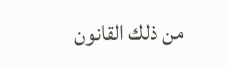من ذلك القانون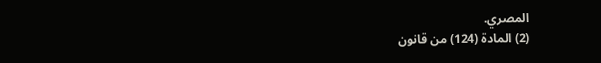المصري.
(2) المادة (124) من قانون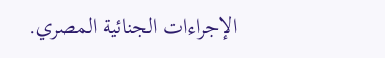الإجراءات الجنائية المصري.